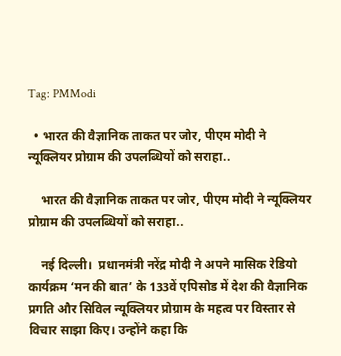Tag: PMModi

  • भारत की वैज्ञानिक ताकत पर जोर, पीएम मोदी ने न्यूक्लियर प्रोग्राम की उपलब्धियों को सराहा..

    भारत की वैज्ञानिक ताकत पर जोर, पीएम मोदी ने न्यूक्लियर प्रोग्राम की उपलब्धियों को सराहा..

    नई दिल्ली।  प्रधानमंत्री नरेंद्र मोदी ने अपने मासिक रेडियो कार्यक्रम ‘मन की बात’ के 133वें एपिसोड में देश की वैज्ञानिक प्रगति और सिविल न्यूक्लियर प्रोग्राम के महत्व पर विस्तार से विचार साझा किए। उन्होंने कहा कि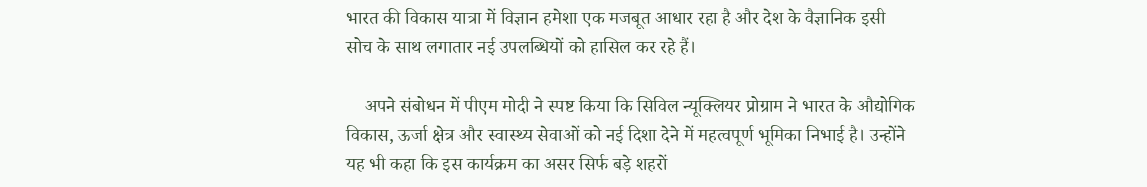भारत की विकास यात्रा में विज्ञान हमेशा एक मजबूत आधार रहा है और देश के वैज्ञानिक इसी सोच के साथ लगातार नई उपलब्धियों को हासिल कर रहे हैं।

    अपने संबोधन में पीएम मोदी ने स्पष्ट किया कि सिविल न्यूक्लियर प्रोग्राम ने भारत के औद्योगिक विकास, ऊर्जा क्षेत्र और स्वास्थ्य सेवाओं को नई दिशा देने में महत्वपूर्ण भूमिका निभाई है। उन्होंने यह भी कहा कि इस कार्यक्रम का असर सिर्फ बड़े शहरों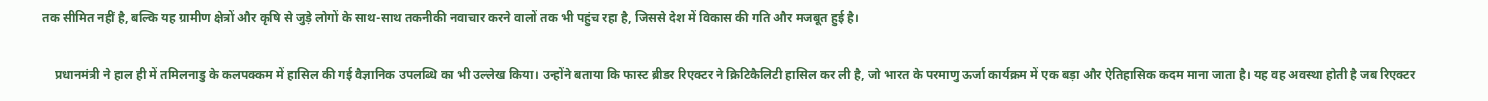तक सीमित नहीं है, बल्कि यह ग्रामीण क्षेत्रों और कृषि से जुड़े लोगों के साथ-साथ तकनीकी नवाचार करने वालों तक भी पहुंच रहा है, जिससे देश में विकास की गति और मजबूत हुई है।

    प्रधानमंत्री ने हाल ही में तमिलनाडु के कलपक्कम में हासिल की गई वैज्ञानिक उपलब्धि का भी उल्लेख किया। उन्होंने बताया कि फास्ट ब्रीडर रिएक्टर ने क्रिटिकैलिटी हासिल कर ली है, जो भारत के परमाणु ऊर्जा कार्यक्रम में एक बड़ा और ऐतिहासिक कदम माना जाता है। यह वह अवस्था होती है जब रिएक्टर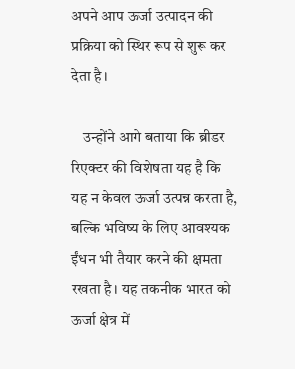अपने आप ऊर्जा उत्पादन की प्रक्रिया को स्थिर रूप से शुरू कर देता है।

    उन्होंने आगे बताया कि ब्रीडर रिएक्टर की विशेषता यह है कि यह न केवल ऊर्जा उत्पन्न करता है, बल्कि भविष्य के लिए आवश्यक ईंधन भी तैयार करने की क्षमता रखता है। यह तकनीक भारत को ऊर्जा क्षेत्र में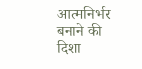आत्मनिर्भर बनाने की दिशा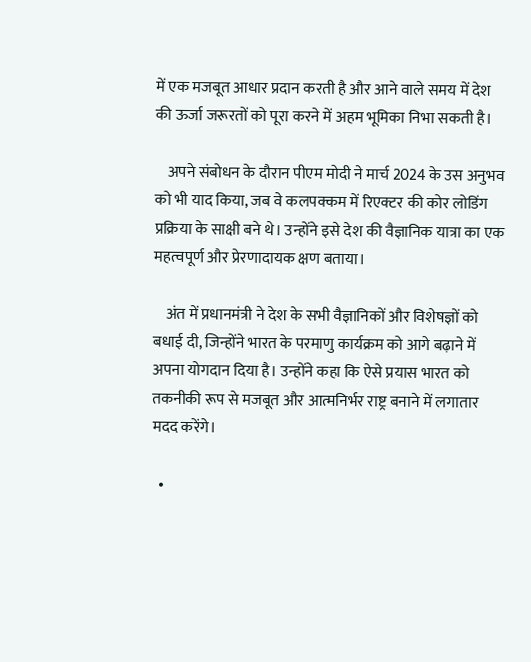में एक मजबूत आधार प्रदान करती है और आने वाले समय में देश की ऊर्जा जरूरतों को पूरा करने में अहम भूमिका निभा सकती है।

    अपने संबोधन के दौरान पीएम मोदी ने मार्च 2024 के उस अनुभव को भी याद किया, जब वे कलपक्कम में रिएक्टर की कोर लोडिंग प्रक्रिया के साक्षी बने थे। उन्होंने इसे देश की वैज्ञानिक यात्रा का एक महत्वपूर्ण और प्रेरणादायक क्षण बताया।

    अंत में प्रधानमंत्री ने देश के सभी वैज्ञानिकों और विशेषज्ञों को बधाई दी, जिन्होंने भारत के परमाणु कार्यक्रम को आगे बढ़ाने में अपना योगदान दिया है। उन्होंने कहा कि ऐसे प्रयास भारत को तकनीकी रूप से मजबूत और आत्मनिर्भर राष्ट्र बनाने में लगातार मदद करेंगे।

  •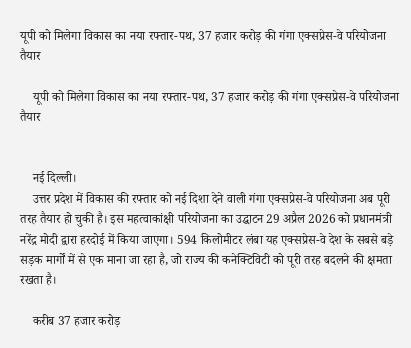यूपी को मिलेगा विकास का नया रफ्तार-पथ, 37 हजार करोड़ की गंगा एक्सप्रेस-वे परियोजना तैयार

    यूपी को मिलेगा विकास का नया रफ्तार-पथ, 37 हजार करोड़ की गंगा एक्सप्रेस-वे परियोजना तैयार


    नई दिल्ली।
    उत्तर प्रदेश में विकास की रफ्तार को नई दिशा देने वाली गंगा एक्सप्रेस-वे परियोजना अब पूरी तरह तैयार हो चुकी है। इस महत्वाकांक्षी परियोजना का उद्घाटन 29 अप्रैल 2026 को प्रधानमंत्री नरेंद्र मोदी द्वारा हरदोई में किया जाएगा। 594 किलोमीटर लंबा यह एक्सप्रेस-वे देश के सबसे बड़े सड़क मार्गों में से एक माना जा रहा है, जो राज्य की कनेक्टिविटी को पूरी तरह बदलने की क्षमता रखता है।

    करीब 37 हजार करोड़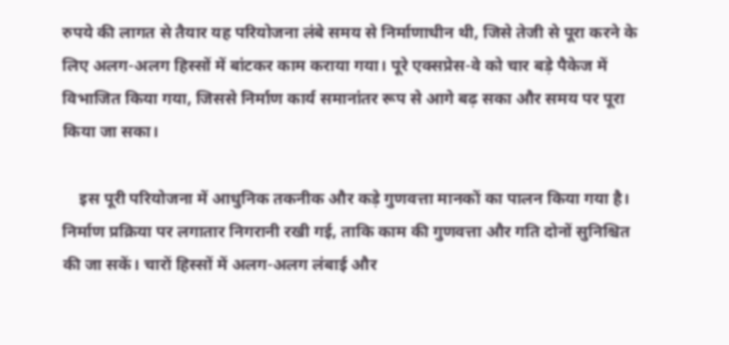रुपये की लागत से तैयार यह परियोजना लंबे समय से निर्माणाधीन थी, जिसे तेजी से पूरा करने के लिए अलग-अलग हिस्सों में बांटकर काम कराया गया। पूरे एक्सप्रेस-वे को चार बड़े पैकेज में विभाजित किया गया, जिससे निर्माण कार्य समानांतर रूप से आगे बढ़ सका और समय पर पूरा किया जा सका।

    इस पूरी परियोजना में आधुनिक तकनीक और कड़े गुणवत्ता मानकों का पालन किया गया है। निर्माण प्रक्रिया पर लगातार निगरानी रखी गई, ताकि काम की गुणवत्ता और गति दोनों सुनिश्चित की जा सकें। चारों हिस्सों में अलग-अलग लंबाई और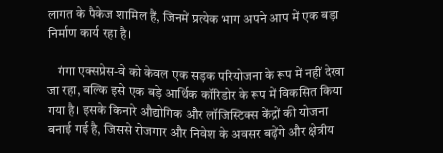लागत के पैकेज शामिल हैं, जिनमें प्रत्येक भाग अपने आप में एक बड़ा निर्माण कार्य रहा है।

    गंगा एक्सप्रेस-वे को केवल एक सड़क परियोजना के रूप में नहीं देखा जा रहा, बल्कि इसे एक बड़े आर्थिक कॉरिडोर के रूप में विकसित किया गया है। इसके किनारे औद्योगिक और लॉजिस्टिक्स केंद्रों की योजना बनाई गई है, जिससे रोजगार और निवेश के अवसर बढ़ेंगे और क्षेत्रीय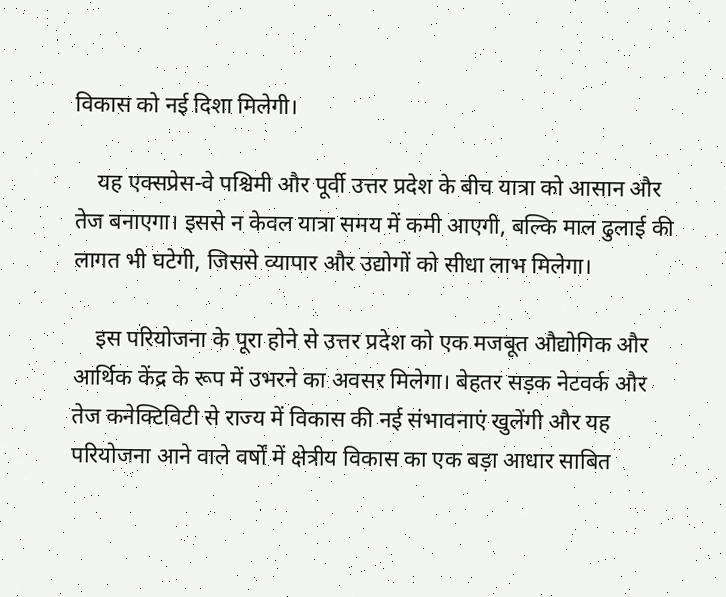विकास को नई दिशा मिलेगी।

    यह एक्सप्रेस-वे पश्चिमी और पूर्वी उत्तर प्रदेश के बीच यात्रा को आसान और तेज बनाएगा। इससे न केवल यात्रा समय में कमी आएगी, बल्कि माल ढुलाई की लागत भी घटेगी, जिससे व्यापार और उद्योगों को सीधा लाभ मिलेगा।

    इस परियोजना के पूरा होने से उत्तर प्रदेश को एक मजबूत औद्योगिक और आर्थिक केंद्र के रूप में उभरने का अवसर मिलेगा। बेहतर सड़क नेटवर्क और तेज कनेक्टिविटी से राज्य में विकास की नई संभावनाएं खुलेंगी और यह परियोजना आने वाले वर्षों में क्षेत्रीय विकास का एक बड़ा आधार साबित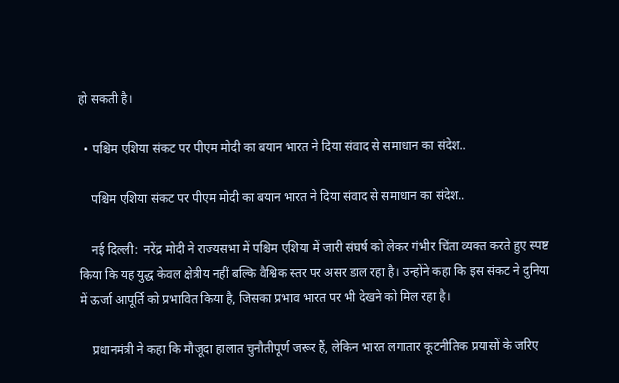हो सकती है।

  • पश्चिम एशिया संकट पर पीएम मोदी का बयान भारत ने दिया संवाद से समाधान का संदेश..

    पश्चिम एशिया संकट पर पीएम मोदी का बयान भारत ने दिया संवाद से समाधान का संदेश..

    नई दिल्ली:  नरेंद्र मोदी ने राज्यसभा में पश्चिम एशिया में जारी संघर्ष को लेकर गंभीर चिंता व्यक्त करते हुए स्पष्ट किया कि यह युद्ध केवल क्षेत्रीय नहीं बल्कि वैश्विक स्तर पर असर डाल रहा है। उन्होंने कहा कि इस संकट ने दुनिया में ऊर्जा आपूर्ति को प्रभावित किया है, जिसका प्रभाव भारत पर भी देखने को मिल रहा है।

    प्रधानमंत्री ने कहा कि मौजूदा हालात चुनौतीपूर्ण जरूर हैं, लेकिन भारत लगातार कूटनीतिक प्रयासों के जरिए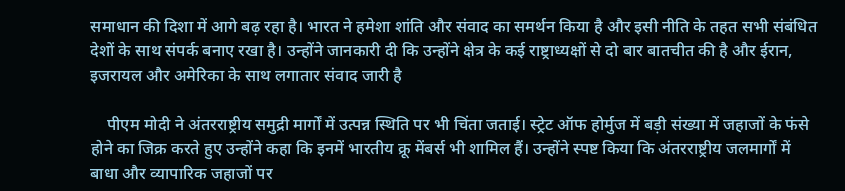समाधान की दिशा में आगे बढ़ रहा है। भारत ने हमेशा शांति और संवाद का समर्थन किया है और इसी नीति के तहत सभी संबंधित देशों के साथ संपर्क बनाए रखा है। उन्होंने जानकारी दी कि उन्होंने क्षेत्र के कई राष्ट्राध्यक्षों से दो बार बातचीत की है और ईरान, इजरायल और अमेरिका के साथ लगातार संवाद जारी है

    पीएम मोदी ने अंतरराष्ट्रीय समुद्री मार्गों में उत्पन्न स्थिति पर भी चिंता जताई। स्ट्रेट ऑफ होर्मुज में बड़ी संख्या में जहाजों के फंसे होने का जिक्र करते हुए उन्होंने कहा कि इनमें भारतीय क्रू मेंबर्स भी शामिल हैं। उन्होंने स्पष्ट किया कि अंतरराष्ट्रीय जलमार्गों में बाधा और व्यापारिक जहाजों पर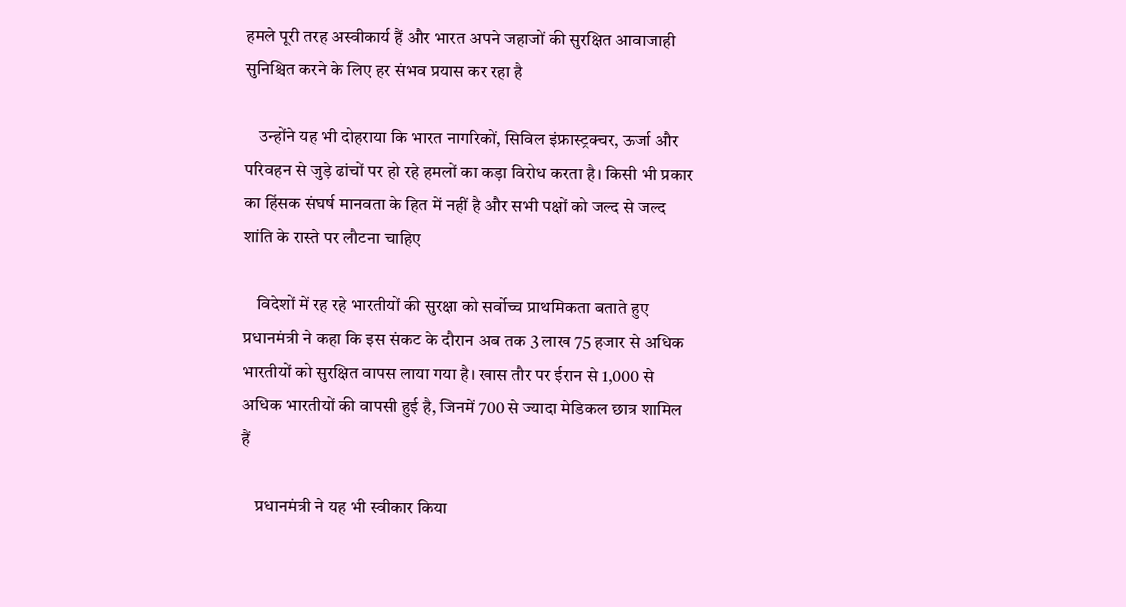हमले पूरी तरह अस्वीकार्य हैं और भारत अपने जहाजों की सुरक्षित आवाजाही सुनिश्चित करने के लिए हर संभव प्रयास कर रहा है

    उन्होंने यह भी दोहराया कि भारत नागरिकों, सिविल इंफ्रास्ट्रक्चर, ऊर्जा और परिवहन से जुड़े ढांचों पर हो रहे हमलों का कड़ा विरोध करता है। किसी भी प्रकार का हिंसक संघर्ष मानवता के हित में नहीं है और सभी पक्षों को जल्द से जल्द शांति के रास्ते पर लौटना चाहिए

    विदेशों में रह रहे भारतीयों की सुरक्षा को सर्वोच्च प्राथमिकता बताते हुए प्रधानमंत्री ने कहा कि इस संकट के दौरान अब तक 3 लाख 75 हजार से अधिक भारतीयों को सुरक्षित वापस लाया गया है। खास तौर पर ईरान से 1,000 से अधिक भारतीयों की वापसी हुई है, जिनमें 700 से ज्यादा मेडिकल छात्र शामिल हैं

    प्रधानमंत्री ने यह भी स्वीकार किया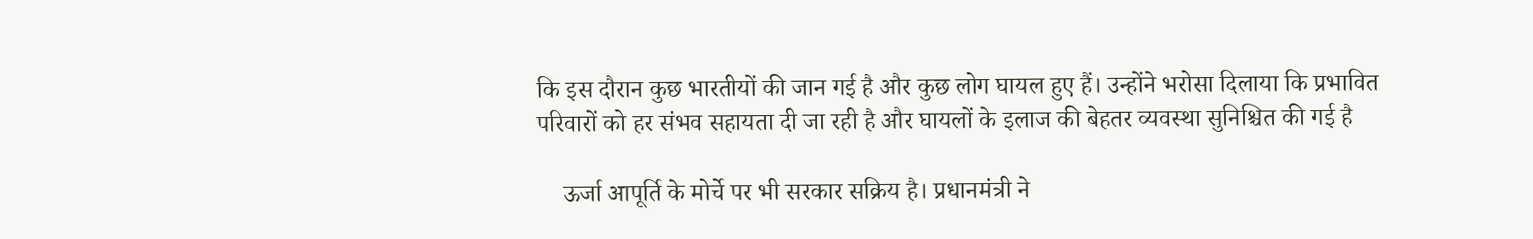कि इस दौरान कुछ भारतीयों की जान गई है और कुछ लोग घायल हुए हैं। उन्होंने भरोसा दिलाया कि प्रभावित परिवारों को हर संभव सहायता दी जा रही है और घायलों के इलाज की बेहतर व्यवस्था सुनिश्चित की गई है

    ऊर्जा आपूर्ति के मोर्चे पर भी सरकार सक्रिय है। प्रधानमंत्री ने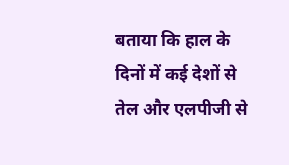बताया कि हाल के दिनों में कई देशों से तेल और एलपीजी से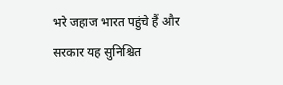भरे जहाज भारत पहुंचे हैं और सरकार यह सुनिश्चित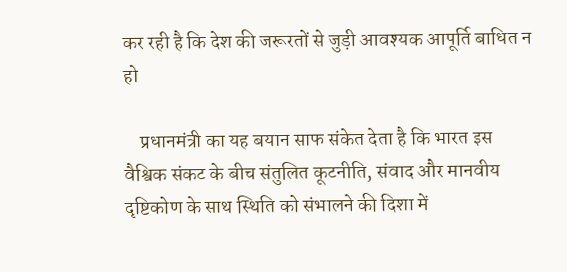कर रही है कि देश की जरूरतों से जुड़ी आवश्यक आपूर्ति बाधित न हो

    प्रधानमंत्री का यह बयान साफ संकेत देता है कि भारत इस वैश्विक संकट के बीच संतुलित कूटनीति, संवाद और मानवीय दृष्टिकोण के साथ स्थिति को संभालने की दिशा में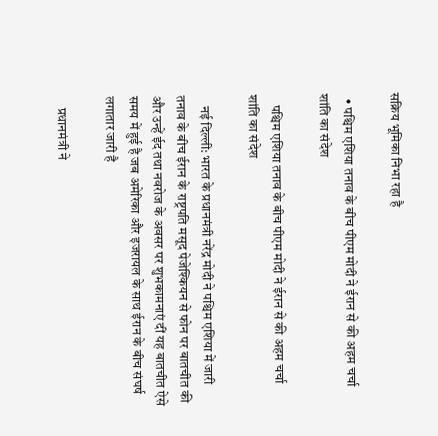सक्रिय भूमिका निभा रहा है

  • पश्चिम एशिया तनाव के बीच पीएम मोदी ने ईरान से की अहम चर्चा शांति का संदेश

    पश्चिम एशिया तनाव के बीच पीएम मोदी ने ईरान से की अहम चर्चा शांति का संदेश

    नई दिल्ली: भारत के प्रधानमंत्री नरेंद्र मोदी ने पश्चिम एशिया में जारी तनाव के बीच ईरान के राष्ट्रपति मसूद पेजेश्कियन से फोन पर बातचीत की और उन्हें ईद तथा नवरोज के अवसर पर शुभकामनाएं दीं यह बातचीत ऐसे समय में हुई है जब अमेरिका और इजरायल के साथ ईरान के बीच संघर्ष लगातार जारी है

    प्रधानमंत्री ने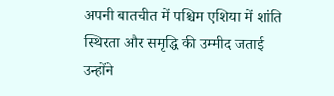अपनी बातचीत में पश्चिम एशिया में शांति स्थिरता और समृद्धि की उम्मीद जताई उन्होंने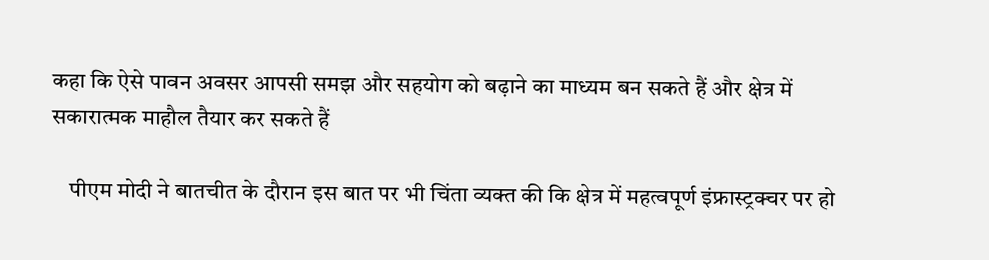कहा कि ऐसे पावन अवसर आपसी समझ और सहयोग को बढ़ाने का माध्यम बन सकते हैं और क्षेत्र में सकारात्मक माहौल तैयार कर सकते हैं

    पीएम मोदी ने बातचीत के दौरान इस बात पर भी चिंता व्यक्त की कि क्षेत्र में महत्वपूर्ण इंफ्रास्ट्रक्चर पर हो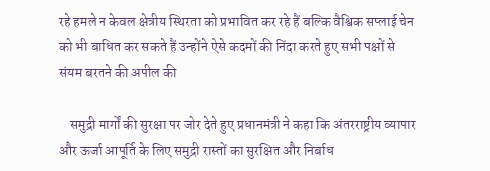रहे हमले न केवल क्षेत्रीय स्थिरता को प्रभावित कर रहे हैं बल्कि वैश्विक सप्लाई चेन को भी बाधित कर सकते हैं उन्होंने ऐसे कदमों की निंदा करते हुए सभी पक्षों से संयम बरतने की अपील की

    समुद्री मार्गों की सुरक्षा पर जोर देते हुए प्रधानमंत्री ने कहा कि अंतरराष्ट्रीय व्यापार और ऊर्जा आपूर्ति के लिए समुद्री रास्तों का सुरक्षित और निर्बाध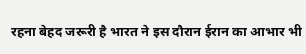रहना बेहद जरूरी है भारत ने इस दौरान ईरान का आभार भी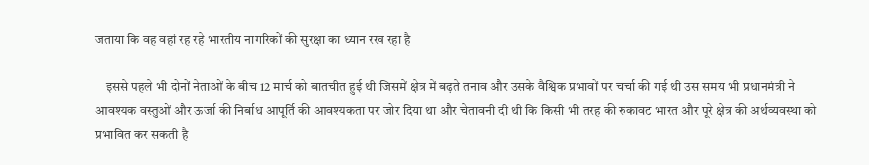जताया कि वह वहां रह रहे भारतीय नागरिकों की सुरक्षा का ध्यान रख रहा है

    इससे पहले भी दोनों नेताओं के बीच 12 मार्च को बातचीत हुई थी जिसमें क्षेत्र में बढ़ते तनाव और उसके वैश्विक प्रभावों पर चर्चा की गई थी उस समय भी प्रधानमंत्री ने आवश्यक वस्तुओं और ऊर्जा की निर्बाध आपूर्ति की आवश्यकता पर जोर दिया था और चेतावनी दी थी कि किसी भी तरह की रुकावट भारत और पूरे क्षेत्र की अर्थव्यवस्था को प्रभावित कर सकती है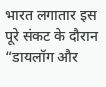भारत लगातार इस पूरे संकट के दौरान “डायलॉग और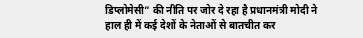डिप्लोमेसी” की नीति पर जोर दे रहा है प्रधानमंत्री मोदी ने हाल ही में कई देशों के नेताओं से बातचीत कर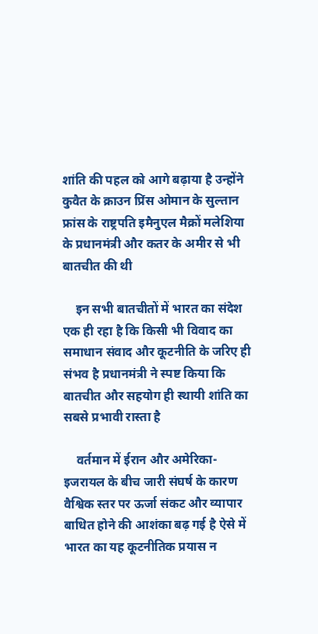शांति की पहल को आगे बढ़ाया है उन्होंने कुवैत के क्राउन प्रिंस ओमान के सुल्तान फ्रांस के राष्ट्रपति इमैनुएल मैक्रों मलेशिया के प्रधानमंत्री और कतर के अमीर से भी बातचीत की थी

    इन सभी बातचीतों में भारत का संदेश एक ही रहा है कि किसी भी विवाद का समाधान संवाद और कूटनीति के जरिए ही संभव है प्रधानमंत्री ने स्पष्ट किया कि बातचीत और सहयोग ही स्थायी शांति का सबसे प्रभावी रास्ता है

    वर्तमान में ईरान और अमेरिका-इजरायल के बीच जारी संघर्ष के कारण वैश्विक स्तर पर ऊर्जा संकट और व्यापार बाधित होने की आशंका बढ़ गई है ऐसे में भारत का यह कूटनीतिक प्रयास न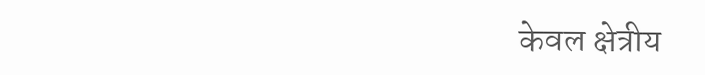केवल क्षेत्रीय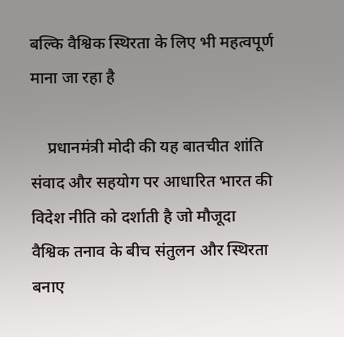बल्कि वैश्विक स्थिरता के लिए भी महत्वपूर्ण माना जा रहा है

    प्रधानमंत्री मोदी की यह बातचीत शांति संवाद और सहयोग पर आधारित भारत की विदेश नीति को दर्शाती है जो मौजूदा वैश्विक तनाव के बीच संतुलन और स्थिरता बनाए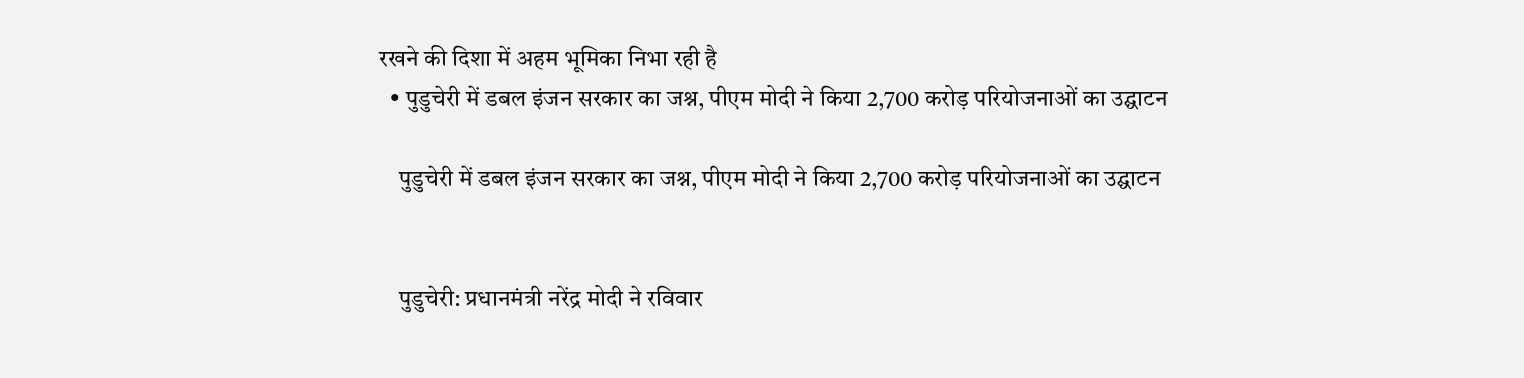रखने की दिशा में अहम भूमिका निभा रही है
  • पुडुचेरी में डबल इंजन सरकार का जश्न, पीएम मोदी ने किया 2,700 करोड़ परियोजनाओं का उद्घाटन

    पुडुचेरी में डबल इंजन सरकार का जश्न, पीएम मोदी ने किया 2,700 करोड़ परियोजनाओं का उद्घाटन


    पुडुचेरी: प्रधानमंत्री नरेंद्र मोदी ने रविवार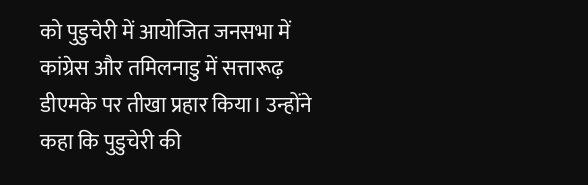को पुडुचेरी में आयोजित जनसभा में कांग्रेस और तमिलनाडु में सत्तारूढ़ डीएमके पर तीखा प्रहार किया। उन्होंने कहा कि पुडुचेरी की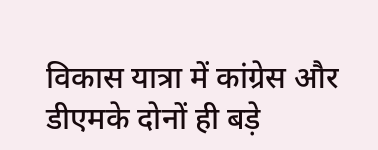विकास यात्रा में कांग्रेस और डीएमके दोनों ही बड़े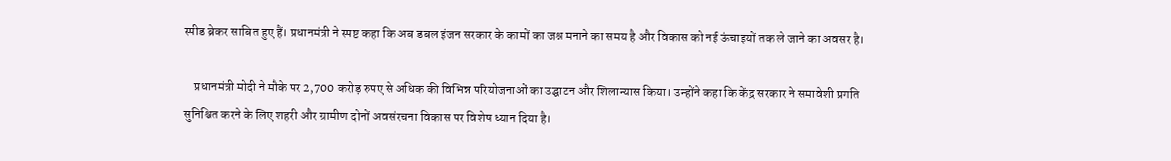स्पीड ब्रेकर साबित हुए हैं। प्रधानमंत्री ने स्पष्ट कहा कि अब डबल इंजन सरकार के कामों का जश्न मनाने का समय है और विकास को नई ऊंचाइयों तक ले जाने का अवसर है।

    प्रधानमंत्री मोदी ने मौके पर 2,700 करोड़ रुपए से अधिक की विभिन्न परियोजनाओं का उद्घाटन और शिलान्यास किया। उन्होंने कहा कि केंद्र सरकार ने समावेशी प्रगति सुनिश्चित करने के लिए शहरी और ग्रामीण दोनों अवसंरचना विकास पर विशेष ध्यान दिया है।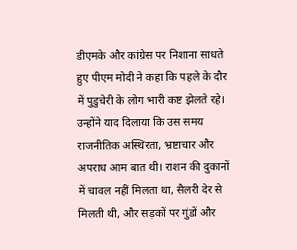डीएमके और कांग्रेस पर निशाना साधते हुए पीएम मोदी ने कहा कि पहले के दौर में पुडुचेरी के लोग भारी कष्ट झेलते रहे। उन्होंने याद दिलाया कि उस समय राजनीतिक अस्थिरता, भ्रष्टाचार और अपराध आम बात थी। राशन की दुकानों में चावल नहीं मिलता था, सैलरी देर से मिलती थी, और सड़कों पर गुंडों और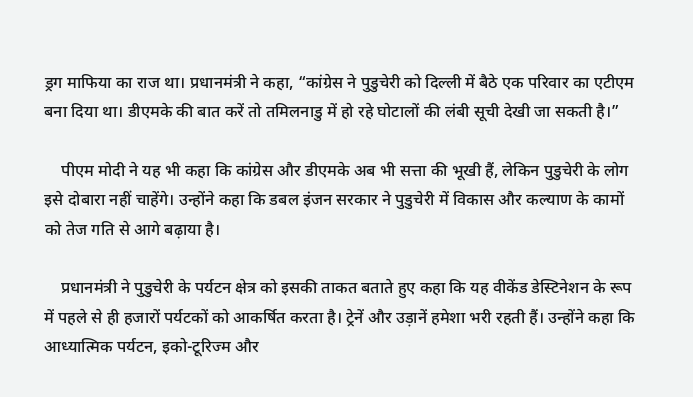ड्रग माफिया का राज था। प्रधानमंत्री ने कहा, “कांग्रेस ने पुडुचेरी को दिल्ली में बैठे एक परिवार का एटीएम बना दिया था। डीएमके की बात करें तो तमिलनाडु में हो रहे घोटालों की लंबी सूची देखी जा सकती है।”

    पीएम मोदी ने यह भी कहा कि कांग्रेस और डीएमके अब भी सत्ता की भूखी हैं, लेकिन पुडुचेरी के लोग इसे दोबारा नहीं चाहेंगे। उन्होंने कहा कि डबल इंजन सरकार ने पुडुचेरी में विकास और कल्याण के कामों को तेज गति से आगे बढ़ाया है।

    प्रधानमंत्री ने पुडुचेरी के पर्यटन क्षेत्र को इसकी ताकत बताते हुए कहा कि यह वीकेंड डेस्टिनेशन के रूप में पहले से ही हजारों पर्यटकों को आकर्षित करता है। ट्रेनें और उड़ानें हमेशा भरी रहती हैं। उन्होंने कहा कि आध्यात्मिक पर्यटन, इको-टूरिज्म और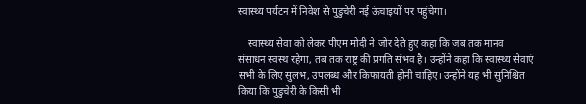स्वास्थ्य पर्यटन में निवेश से पुडुचेरी नई ऊंचाइयों पर पहुंचेगा।

    स्वास्थ्य सेवा को लेकर पीएम मोदी ने जोर देते हुए कहा कि जब तक मानव संसाधन स्वस्थ रहेगा, तब तक राष्ट्र की प्रगति संभव है। उन्होंने कहा कि स्वास्थ्य सेवाएं सभी के लिए सुलभ, उपलब्ध और किफायती होनी चाहिए। उन्होंने यह भी सुनिश्चित किया कि पुडुचेरी के किसी भी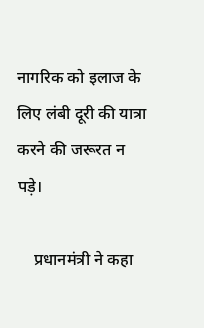नागरिक को इलाज के लिए लंबी दूरी की यात्रा करने की जरूरत न पड़े।

    प्रधानमंत्री ने कहा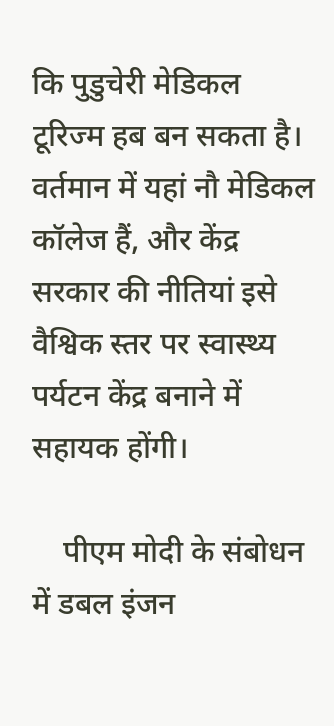कि पुडुचेरी मेडिकल टूरिज्म हब बन सकता है। वर्तमान में यहां नौ मेडिकल कॉलेज हैं, और केंद्र सरकार की नीतियां इसे वैश्विक स्तर पर स्वास्थ्य पर्यटन केंद्र बनाने में सहायक होंगी।

    पीएम मोदी के संबोधन में डबल इंजन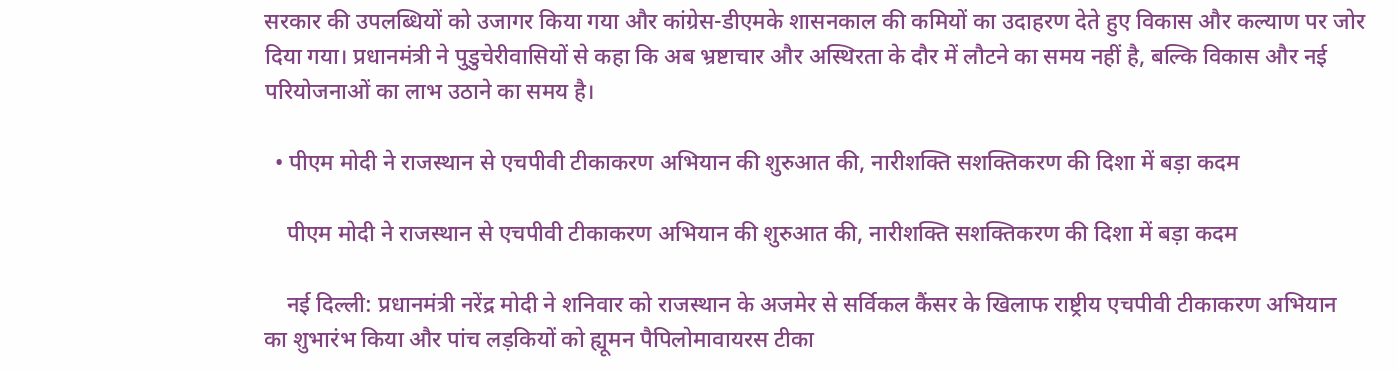सरकार की उपलब्धियों को उजागर किया गया और कांग्रेस-डीएमके शासनकाल की कमियों का उदाहरण देते हुए विकास और कल्याण पर जोर दिया गया। प्रधानमंत्री ने पुडुचेरीवासियों से कहा कि अब भ्रष्टाचार और अस्थिरता के दौर में लौटने का समय नहीं है, बल्कि विकास और नई परियोजनाओं का लाभ उठाने का समय है।

  • पीएम मोदी ने राजस्थान से एचपीवी टीकाकरण अभियान की शुरुआत की, नारीशक्ति सशक्तिकरण की दिशा में बड़ा कदम

    पीएम मोदी ने राजस्थान से एचपीवी टीकाकरण अभियान की शुरुआत की, नारीशक्ति सशक्तिकरण की दिशा में बड़ा कदम

    नई दिल्ली: प्रधानमंत्री नरेंद्र मोदी ने शनिवार को राजस्थान के अजमेर से सर्विकल कैंसर के खिलाफ राष्ट्रीय एचपीवी टीकाकरण अभियान का शुभारंभ किया और पांच लड़कियों को ह्यूमन पैपिलोमावायरस टीका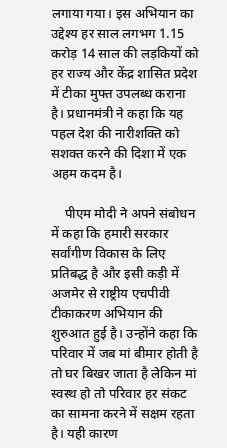लगाया गया। इस अभियान का उद्देश्य हर साल लगभग 1.15 करोड़ 14 साल की लड़कियों को हर राज्य और केंद्र शासित प्रदेश में टीका मुफ्त उपलब्ध कराना है। प्रधानमंत्री ने कहा कि यह पहल देश की नारीशक्ति को सशक्त करने की दिशा में एक अहम कदम है।

    पीएम मोदी ने अपने संबोधन में कहा कि हमारी सरकार सर्वांगीण विकास के लिए प्रतिबद्ध है और इसी कड़ी में अजमेर से राष्ट्रीय एचपीवी टीकाकरण अभियान की शुरुआत हुई है। उन्होंने कहा कि परिवार में जब मां बीमार होती है तो घर बिखर जाता है लेकिन मां स्वस्थ हो तो परिवार हर संकट का सामना करने में सक्षम रहता है। यही कारण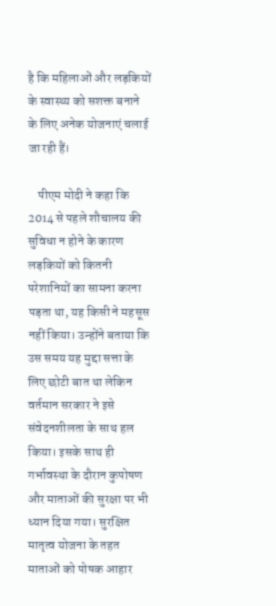है कि महिलाओं और लड़कियों के स्वास्थ्य को सशक्त बनाने के लिए अनेक योजनाएं चलाई जा रही हैं।

    पीएम मोदी ने कहा कि 2014 से पहले शौचालय की सुविधा न होने के कारण लड़कियों को कितनी परेशानियों का सामना करना पड़ता था, यह किसी ने महसूस नहीं किया। उन्होंने बताया कि उस समय यह मुद्दा सत्ता के लिए छोटी बात था लेकिन वर्तमान सरकार ने इसे संवेदनशीलता के साथ हल किया। इसके साथ ही गर्भावस्था के दौरान कुपोषण और माताओं की सुरक्षा पर भी ध्यान दिया गया। सुरक्षित मातृत्व योजना के तहत माताओं को पोषक आहार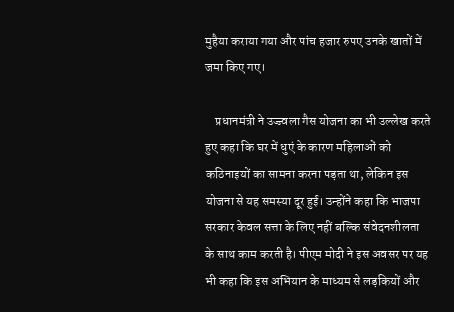मुहैया कराया गया और पांच हजार रुपए उनके खातों में जमा किए गए।

    प्रधानमंत्री ने उज्ज्वला गैस योजना का भी उल्लेख करते हुए कहा कि घर में धुएं के कारण महिलाओं को कठिनाइयों का सामना करना पड़ता था, लेकिन इस योजना से यह समस्या दूर हुई। उन्होंने कहा कि भाजपा सरकार केवल सत्ता के लिए नहीं बल्कि संवेदनशीलता के साथ काम करती है। पीएम मोदी ने इस अवसर पर यह भी कहा कि इस अभियान के माध्यम से लड़कियों और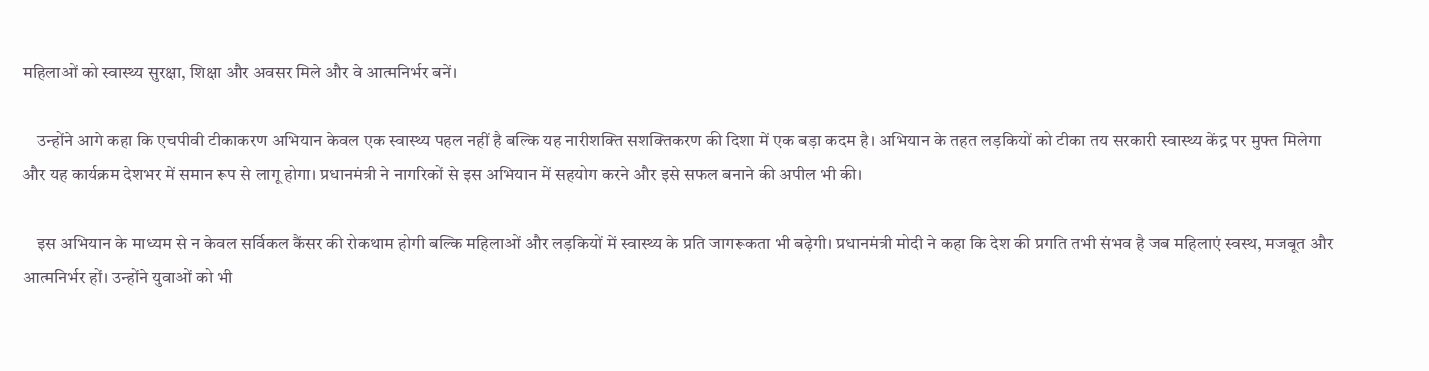महिलाओं को स्वास्थ्य सुरक्षा, शिक्षा और अवसर मिले और वे आत्मनिर्भर बनें।

    उन्होंने आगे कहा कि एचपीवी टीकाकरण अभियान केवल एक स्वास्थ्य पहल नहीं है बल्कि यह नारीशक्ति सशक्तिकरण की दिशा में एक बड़ा कदम है। अभियान के तहत लड़कियों को टीका तय सरकारी स्वास्थ्य केंद्र पर मुफ्त मिलेगा और यह कार्यक्रम देशभर में समान रूप से लागू होगा। प्रधानमंत्री ने नागरिकों से इस अभियान में सहयोग करने और इसे सफल बनाने की अपील भी की।

    इस अभियान के माध्यम से न केवल सर्विकल कैंसर की रोकथाम होगी बल्कि महिलाओं और लड़कियों में स्वास्थ्य के प्रति जागरूकता भी बढ़ेगी। प्रधानमंत्री मोदी ने कहा कि देश की प्रगति तभी संभव है जब महिलाएं स्वस्थ, मजबूत और आत्मनिर्भर हों। उन्होंने युवाओं को भी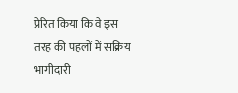प्रेरित किया कि वे इस तरह की पहलों में सक्रिय भागीदारी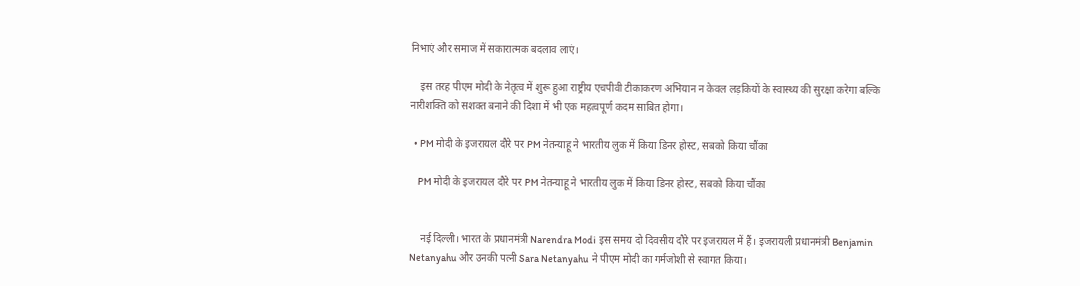निभाएं और समाज में सकारात्मक बदलाव लाएं।

    इस तरह पीएम मोदी के नेतृत्व में शुरू हुआ राष्ट्रीय एचपीवी टीकाकरण अभियान न केवल लड़कियों के स्वास्थ्य की सुरक्षा करेगा बल्कि नारीशक्ति को सशक्त बनाने की दिशा में भी एक महत्वपूर्ण कदम साबित होगा।

  • PM मोदी के इजरायल दौरे पर PM नेतन्याहू ने भारतीय लुक में किया डिनर होस्ट, सबको किया चौंका

    PM मोदी के इजरायल दौरे पर PM नेतन्याहू ने भारतीय लुक में किया डिनर होस्ट, सबको किया चौंका


    नई दिल्ली। भारत के प्रधानमंत्री Narendra Modi इस समय दो दिवसीय दौरे पर इजरायल में हैं। इजरायली प्रधानमंत्री Benjamin Netanyahu और उनकी पत्नी Sara Netanyahu ने पीएम मोदी का गर्मजोशी से स्वागत किया।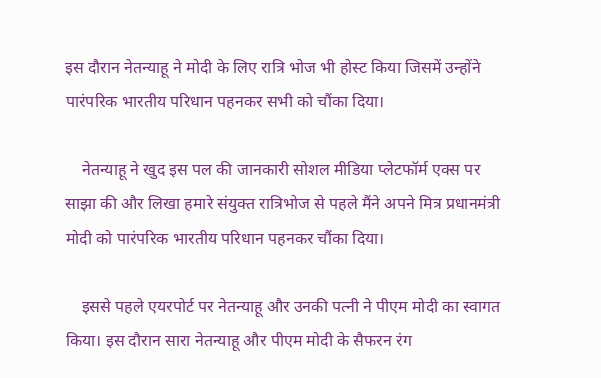इस दौरान नेतन्याहू ने मोदी के लिए रात्रि भोज भी होस्ट किया जिसमें उन्होंने पारंपरिक भारतीय परिधान पहनकर सभी को चौंका दिया।

    नेतन्याहू ने खुद इस पल की जानकारी सोशल मीडिया प्लेटफॉर्म एक्स पर साझा की और लिखा हमारे संयुक्त रात्रिभोज से पहले मैंने अपने मित्र प्रधानमंत्री मोदी को पारंपरिक भारतीय परिधान पहनकर चौंका दिया।

    इससे पहले एयरपोर्ट पर नेतन्याहू और उनकी पत्नी ने पीएम मोदी का स्वागत किया। इस दौरान सारा नेतन्याहू और पीएम मोदी के सैफरन रंग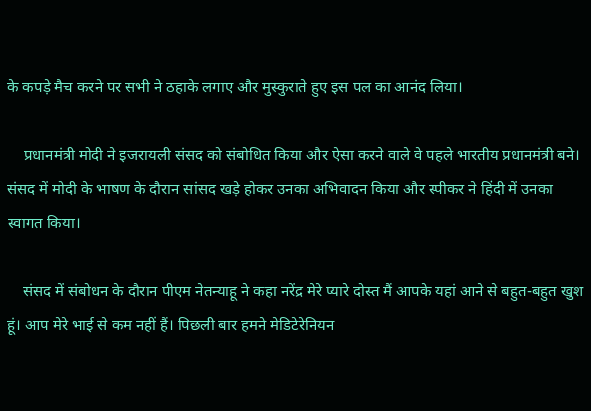के कपड़े मैच करने पर सभी ने ठहाके लगाए और मुस्कुराते हुए इस पल का आनंद लिया।

    प्रधानमंत्री मोदी ने इजरायली संसद को संबोधित किया और ऐसा करने वाले वे पहले भारतीय प्रधानमंत्री बने। संसद में मोदी के भाषण के दौरान सांसद खड़े होकर उनका अभिवादन किया और स्पीकर ने हिंदी में उनका स्वागत किया।

    संसद में संबोधन के दौरान पीएम नेतन्याहू ने कहा नरेंद्र मेरे प्यारे दोस्त मैं आपके यहां आने से बहुत-बहुत खुश हूं। आप मेरे भाई से कम नहीं हैं। पिछली बार हमने मेडिटेरेनियन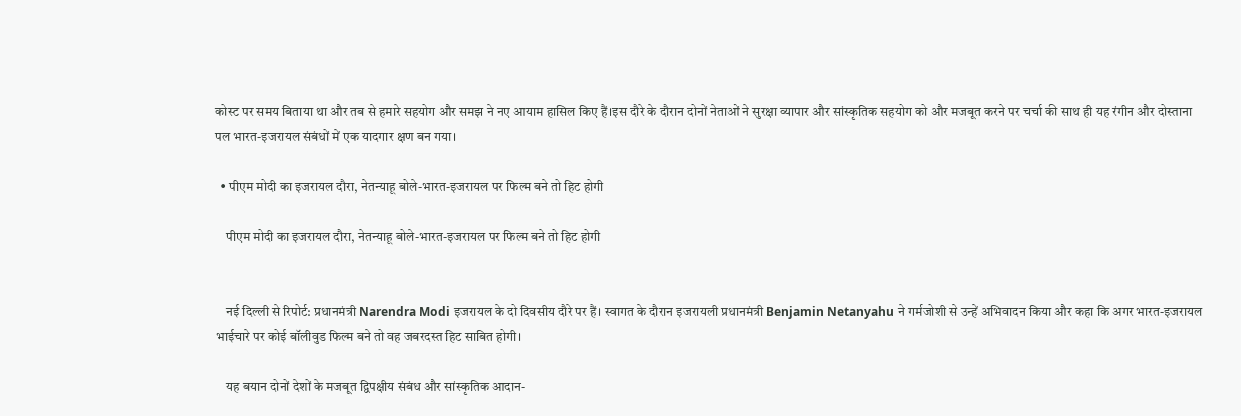कोस्ट पर समय बिताया था और तब से हमारे सहयोग और समझ ने नए आयाम हासिल किए हैं।इस दौरे के दौरान दोनों नेताओं ने सुरक्षा व्यापार और सांस्कृतिक सहयोग को और मजबूत करने पर चर्चा की साथ ही यह रंगीन और दोस्ताना पल भारत-इजरायल संबंधों में एक यादगार क्षण बन गया।

  • पीएम मोदी का इजरायल दौरा, नेतन्याहू बोले-भारत-इजरायल पर फिल्म बने तो हिट होगी

    पीएम मोदी का इजरायल दौरा, नेतन्याहू बोले-भारत-इजरायल पर फिल्म बने तो हिट होगी


    नई दिल्ली से रिपोर्ट: प्रधानमंत्री Narendra Modi इजरायल के दो दिवसीय दौरे पर हैं। स्वागत के दौरान इजरायली प्रधानमंत्री Benjamin Netanyahu ने गर्मजोशी से उन्हें अभिवादन किया और कहा कि अगर भारत-इजरायल भाईचारे पर कोई बॉलीवुड फिल्म बने तो वह जबरदस्त हिट साबित होगी।

    यह बयान दोनों देशों के मजबूत द्विपक्षीय संबंध और सांस्कृतिक आदान-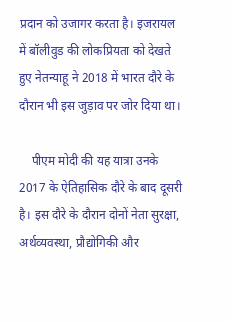प्रदान को उजागर करता है। इजरायल में बॉलीवुड की लोकप्रियता को देखते हुए नेतन्याहू ने 2018 में भारत दौरे के दौरान भी इस जुड़ाव पर जोर दिया था।

    पीएम मोदी की यह यात्रा उनके 2017 के ऐतिहासिक दौरे के बाद दूसरी है। इस दौरे के दौरान दोनों नेता सुरक्षा, अर्थव्यवस्था, प्रौद्योगिकी और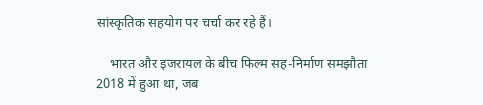सांस्कृतिक सहयोग पर चर्चा कर रहे हैं।

    भारत और इजरायल के बीच फिल्म सह-निर्माण समझौता 2018 में हुआ था, जब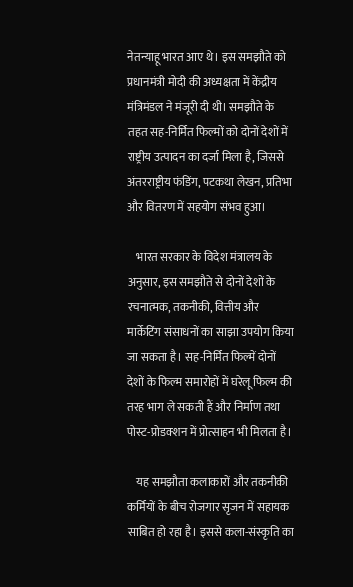नेतन्याहू भारत आए थे। इस समझौते को प्रधानमंत्री मोदी की अध्यक्षता में केंद्रीय मंत्रिमंडल ने मंजूरी दी थी। समझौते के तहत सह-निर्मित फिल्मों को दोनों देशों में राष्ट्रीय उत्पादन का दर्जा मिला है, जिससे अंतरराष्ट्रीय फंडिंग, पटकथा लेखन, प्रतिभा और वितरण में सहयोग संभव हुआ।

    भारत सरकार के विदेश मंत्रालय के अनुसार, इस समझौते से दोनों देशों के रचनात्मक, तकनीकी, वित्तीय और मार्केटिंग संसाधनों का साझा उपयोग किया जा सकता है। सह-निर्मित फिल्में दोनों देशों के फिल्म समारोहों में घरेलू फिल्म की तरह भाग ले सकती हैं और निर्माण तथा पोस्ट-प्रोडक्शन में प्रोत्साहन भी मिलता है।

    यह समझौता कलाकारों और तकनीकी कर्मियों के बीच रोजगार सृजन में सहायक साबित हो रहा है। इससे कला-संस्कृति का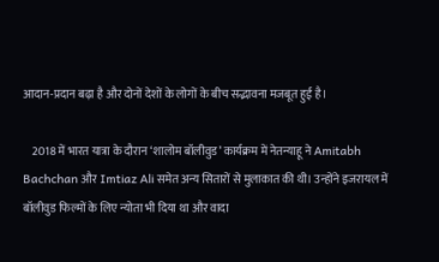आदान-प्रदान बढ़ा है और दोनों देशों के लोगों के बीच सद्भावना मजबूत हुई है।

    2018 में भारत यात्रा के दौरान ‘शालोम बॉलीवुड’ कार्यक्रम में नेतन्याहू ने Amitabh Bachchan और Imtiaz Ali समेत अन्य सितारों से मुलाकात की थी। उन्होंने इजरायल में बॉलीवुड फिल्मों के लिए न्योता भी दिया था और वादा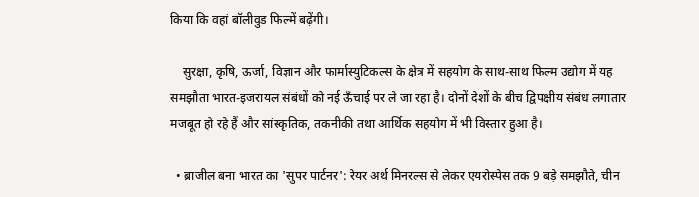किया कि वहां बॉलीवुड फिल्में बढ़ेंगी।

    सुरक्षा, कृषि, ऊर्जा, विज्ञान और फार्मास्युटिकल्स के क्षेत्र में सहयोग के साथ-साथ फिल्म उद्योग में यह समझौता भारत-इजरायल संबंधों को नई ऊँचाई पर ले जा रहा है। दोनों देशों के बीच द्विपक्षीय संबंध लगातार मजबूत हो रहे हैं और सांस्कृतिक, तकनीकी तथा आर्थिक सहयोग में भी विस्तार हुआ है।

  • ब्राजील बना भारत का 'सुपर पार्टनर': रेयर अर्थ मिनरल्स से लेकर एयरोस्पेस तक 9 बड़े समझौते, चीन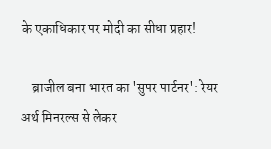के एकाधिकार पर मोदी का सीधा प्रहार!

    ब्राजील बना भारत का 'सुपर पार्टनर': रेयर अर्थ मिनरल्स से लेकर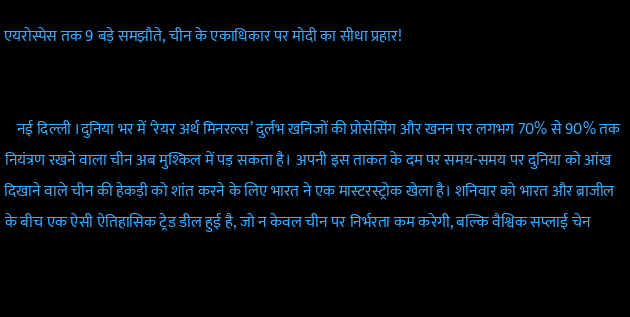एयरोस्पेस तक 9 बड़े समझौते, चीन के एकाधिकार पर मोदी का सीधा प्रहार!


    नई दिल्ली ।दुनिया भर में ‘रेयर अर्थ मिनरल्स’ दुर्लभ खनिजों की प्रोसेसिंग और खनन पर लगभग 70% से 90% तक नियंत्रण रखने वाला चीन अब मुश्किल में पड़ सकता है। अपनी इस ताकत के दम पर समय-समय पर दुनिया को आंख दिखाने वाले चीन की हेकड़ी को शांत करने के लिए भारत ने एक मास्टरस्ट्रोक खेला है। शनिवार को भारत और ब्राजील के बीच एक ऐसी ऐतिहासिक ट्रेड डील हुई है, जो न केवल चीन पर निर्भरता कम करेगी, बल्कि वैश्विक सप्लाई चेन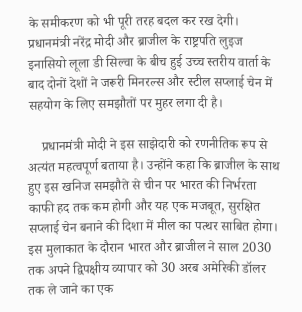के समीकरण को भी पूरी तरह बदल कर रख देगी। प्रधानमंत्री नरेंद्र मोदी और ब्राजील के राष्ट्रपति लुइज इनासियो लूला डी सिल्वा के बीच हुई उच्च स्तरीय वार्ता के बाद दोनों देशों ने जरूरी मिनरल्स और स्टील सप्लाई चेन में सहयोग के लिए समझौतों पर मुहर लगा दी है।

    प्रधानमंत्री मोदी ने इस साझेदारी को रणनीतिक रूप से अत्यंत महत्वपूर्ण बताया है। उन्होंने कहा कि ब्राजील के साथ हुए इस खनिज समझौते से चीन पर भारत की निर्भरता काफी हद तक कम होगी और यह एक मजबूत, सुरक्षित सप्लाई चेन बनाने की दिशा में मील का पत्थर साबित होगा। इस मुलाकात के दौरान भारत और ब्राजील ने साल 2030 तक अपने द्विपक्षीय व्यापार को 30 अरब अमेरिकी डॉलर तक ले जाने का एक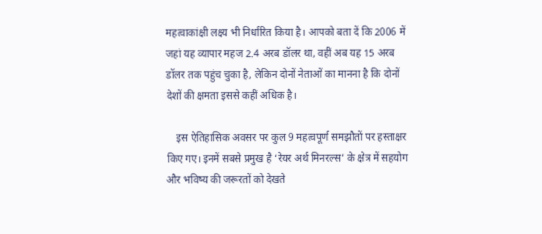महत्वाकांक्षी लक्ष्य भी निर्धारित किया है। आपको बता दें कि 2006 में जहां यह व्यापार महज 2.4 अरब डॉलर था, वहीं अब यह 15 अरब डॉलर तक पहुंच चुका है, लेकिन दोनों नेताओं का मानना है कि दोनों देशों की क्षमता इससे कहीं अधिक है।

    इस ऐतिहासिक अवसर पर कुल 9 महत्वपूर्ण समझौतों पर हस्ताक्षर किए गए। इनमें सबसे प्रमुख है ‘रेयर अर्थ मिनरल्स’ के क्षेत्र में सहयोग और भविष्य की जरूरतों को देखते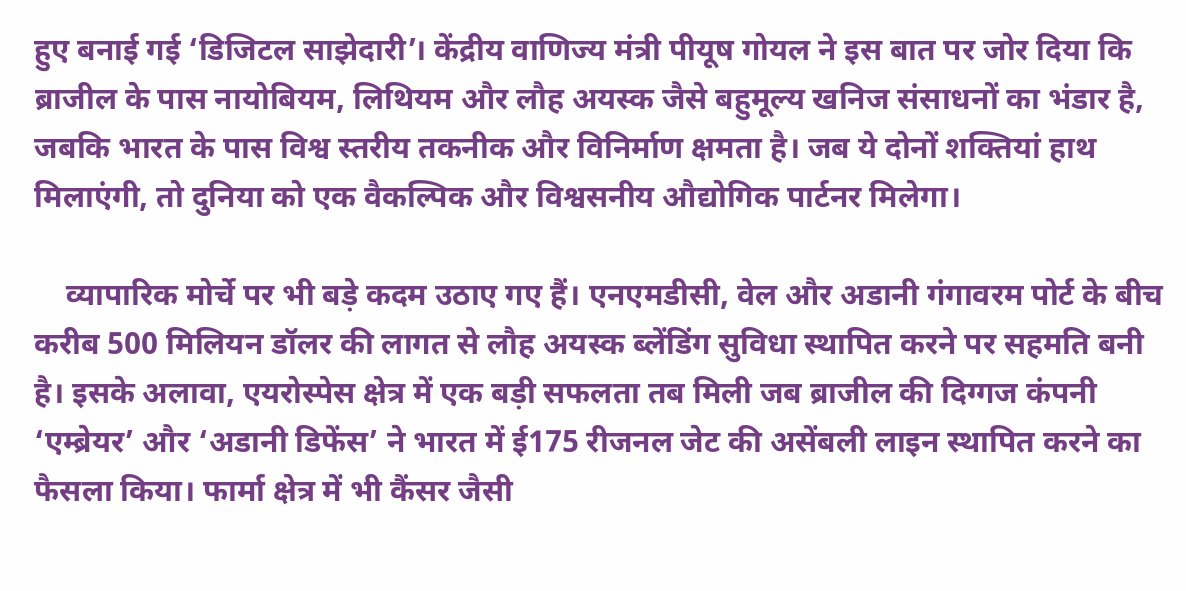हुए बनाई गई ‘डिजिटल साझेदारी’। केंद्रीय वाणिज्य मंत्री पीयूष गोयल ने इस बात पर जोर दिया कि ब्राजील के पास नायोबियम, लिथियम और लौह अयस्क जैसे बहुमूल्य खनिज संसाधनों का भंडार है, जबकि भारत के पास विश्व स्तरीय तकनीक और विनिर्माण क्षमता है। जब ये दोनों शक्तियां हाथ मिलाएंगी, तो दुनिया को एक वैकल्पिक और विश्वसनीय औद्योगिक पार्टनर मिलेगा।

    व्यापारिक मोर्चे पर भी बड़े कदम उठाए गए हैं। एनएमडीसी, वेल और अडानी गंगावरम पोर्ट के बीच करीब 500 मिलियन डॉलर की लागत से लौह अयस्क ब्लेंडिंग सुविधा स्थापित करने पर सहमति बनी है। इसके अलावा, एयरोस्पेस क्षेत्र में एक बड़ी सफलता तब मिली जब ब्राजील की दिग्गज कंपनी ‘एम्ब्रेयर’ और ‘अडानी डिफेंस’ ने भारत में ई175 रीजनल जेट की असेंबली लाइन स्थापित करने का फैसला किया। फार्मा क्षेत्र में भी कैंसर जैसी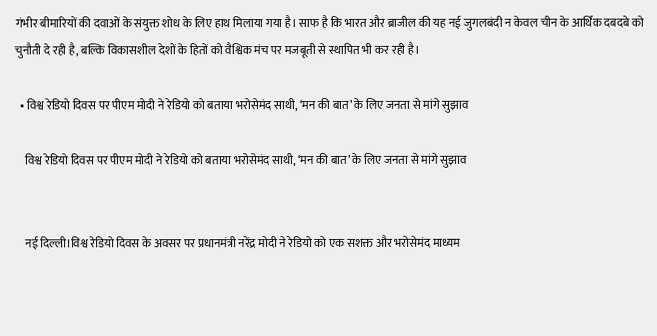गंभीर बीमारियों की दवाओं के संयुक्त शोध के लिए हाथ मिलाया गया है। साफ है कि भारत और ब्राजील की यह नई जुगलबंदी न केवल चीन के आर्थिक दबदबे को चुनौती दे रही है, बल्कि विकासशील देशों के हितों को वैश्विक मंच पर मजबूती से स्थापित भी कर रही है।

  • विश्व रेडियो दिवस पर पीएम मोदी ने रेडियो को बताया भरोसेमंद साथी, ‘मन की बात’ के लिए जनता से मांगे सुझाव

    विश्व रेडियो दिवस पर पीएम मोदी ने रेडियो को बताया भरोसेमंद साथी, ‘मन की बात’ के लिए जनता से मांगे सुझाव


    नई दिल्ली।विश्व रेडियो दिवस के अवसर पर प्रधानमंत्री नरेंद्र मोदी ने रेडियो को एक सशक्त और भरोसेमंद माध्यम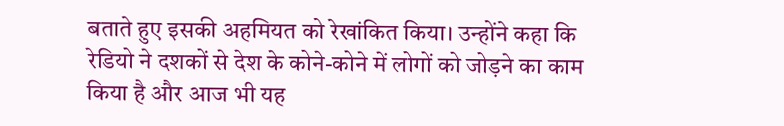बताते हुए इसकी अहमियत को रेखांकित किया। उन्होंने कहा कि रेडियो ने दशकों से देश के कोने-कोने में लोगों को जोड़ने का काम किया है और आज भी यह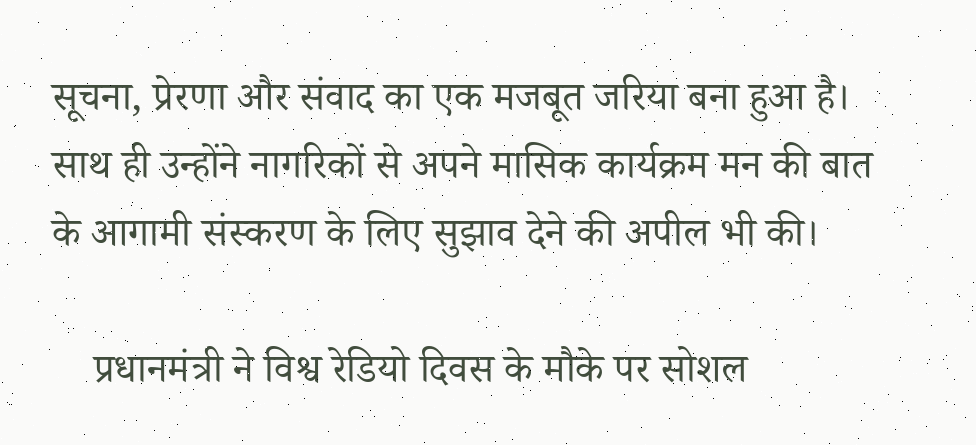सूचना, प्रेरणा और संवाद का एक मजबूत जरिया बना हुआ है। साथ ही उन्होंने नागरिकों से अपने मासिक कार्यक्रम मन की बात के आगामी संस्करण के लिए सुझाव देने की अपील भी की।

    प्रधानमंत्री ने विश्व रेडियो दिवस के मौके पर सोशल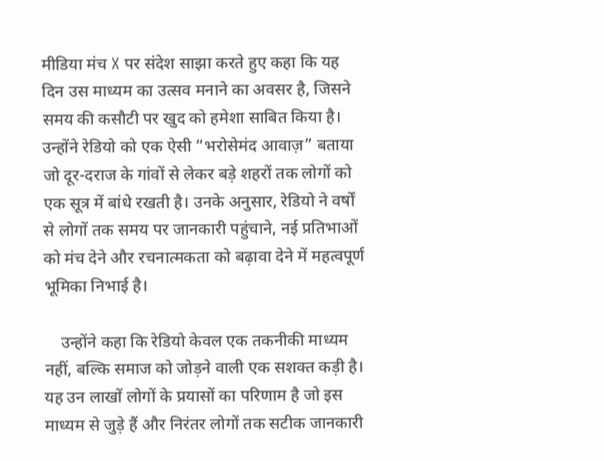मीडिया मंच X पर संदेश साझा करते हुए कहा कि यह दिन उस माध्यम का उत्सव मनाने का अवसर है, जिसने समय की कसौटी पर खुद को हमेशा साबित किया है। उन्होंने रेडियो को एक ऐसी “भरोसेमंद आवाज़” बताया जो दूर-दराज के गांवों से लेकर बड़े शहरों तक लोगों को एक सूत्र में बांधे रखती है। उनके अनुसार, रेडियो ने वर्षों से लोगों तक समय पर जानकारी पहुंचाने, नई प्रतिभाओं को मंच देने और रचनात्मकता को बढ़ावा देने में महत्वपूर्ण भूमिका निभाई है।

    उन्होंने कहा कि रेडियो केवल एक तकनीकी माध्यम नहीं, बल्कि समाज को जोड़ने वाली एक सशक्त कड़ी है। यह उन लाखों लोगों के प्रयासों का परिणाम है जो इस माध्यम से जुड़े हैं और निरंतर लोगों तक सटीक जानकारी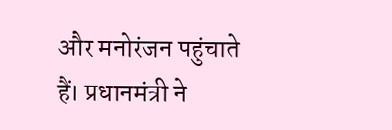और मनोरंजन पहुंचाते हैं। प्रधानमंत्री ने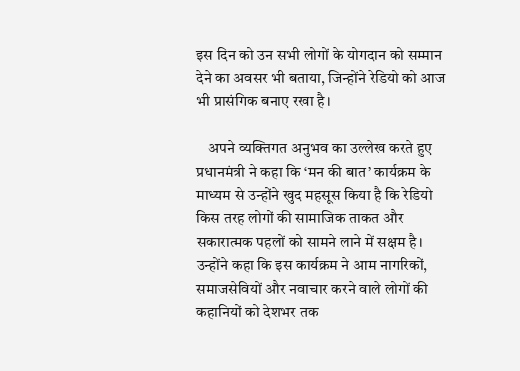इस दिन को उन सभी लोगों के योगदान को सम्मान देने का अवसर भी बताया, जिन्होंने रेडियो को आज भी प्रासंगिक बनाए रखा है।

    अपने व्यक्तिगत अनुभव का उल्लेख करते हुए प्रधानमंत्री ने कहा कि ‘मन की बात’ कार्यक्रम के माध्यम से उन्होंने खुद महसूस किया है कि रेडियो किस तरह लोगों की सामाजिक ताकत और सकारात्मक पहलों को सामने लाने में सक्षम है। उन्होंने कहा कि इस कार्यक्रम ने आम नागरिकों, समाजसेवियों और नवाचार करने वाले लोगों की कहानियों को देशभर तक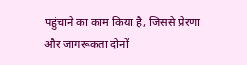पहुंचाने का काम किया है, जिससे प्रेरणा और जागरूकता दोनों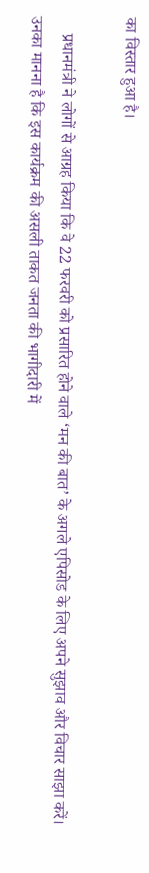का विस्तार हुआ है।

    प्रधानमंत्री ने लोगों से आग्रह किया कि वे 22 फरवरी को प्रसारित होने वाले ‘मन की बात’ के अगले एपिसोड के लिए अपने सुझाव और विचार साझा करें। उनका मानना है कि इस कार्यक्रम की असली ताकत जनता की भागीदारी में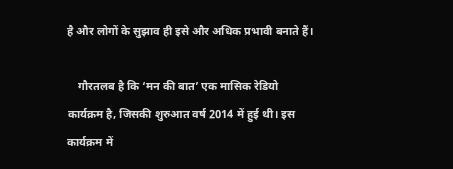है और लोगों के सुझाव ही इसे और अधिक प्रभावी बनाते हैं।

    गौरतलब है कि ‘मन की बात’ एक मासिक रेडियो कार्यक्रम है, जिसकी शुरुआत वर्ष 2014 में हुई थी। इस कार्यक्रम में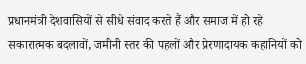प्रधानमंत्री देशवासियों से सीधे संवाद करते हैं और समाज में हो रहे सकारात्मक बदलावों, जमीनी स्तर की पहलों और प्रेरणादायक कहानियों को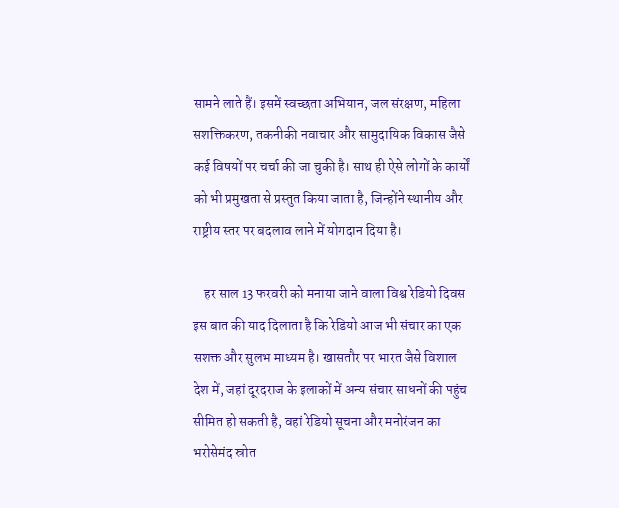सामने लाते हैं। इसमें स्वच्छता अभियान, जल संरक्षण, महिला सशक्तिकरण, तकनीकी नवाचार और सामुदायिक विकास जैसे कई विषयों पर चर्चा की जा चुकी है। साथ ही ऐसे लोगों के कार्यों को भी प्रमुखता से प्रस्तुत किया जाता है, जिन्होंने स्थानीय और राष्ट्रीय स्तर पर बदलाव लाने में योगदान दिया है।

    हर साल 13 फरवरी को मनाया जाने वाला विश्व रेडियो दिवस इस बात की याद दिलाता है कि रेडियो आज भी संचार का एक सशक्त और सुलभ माध्यम है। खासतौर पर भारत जैसे विशाल देश में, जहां दूरदराज के इलाकों में अन्य संचार साधनों की पहुंच सीमित हो सकती है, वहां रेडियो सूचना और मनोरंजन का भरोसेमंद स्रोत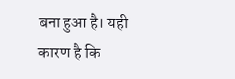बना हुआ है। यही कारण है कि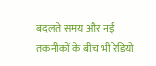बदलते समय और नई तकनीकों के बीच भी रेडियो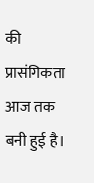की प्रासंगिकता आज तक बनी हुई है।